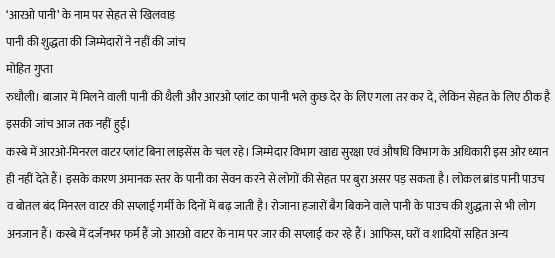‘आरओ पानी’ के नाम पर सेहत से खिलवाड़
पानी की शुद्धता की जिम्मेदारों ने नहीं की जांच
मोहित गुप्ता
रुधौली। बाजार में मिलने वाली पानी की थैली और आरओ प्लांट का पानी भले कुछ देर के लिए गला तर कर दे, लेकिन सेहत के लिए ठीक है इसकी जांच आज तक नहीं हुई।
कस्बे में आरओ-मिनरल वाटर प्लांट बिना लाइसेंस के चल रहे। जिम्मेदार विभाग खाद्य सुरक्षा एवं औषधि विभाग के अधिकारी इस ओर ध्यान ही नहीं देते हैं। इसके कारण अमानक स्तर के पानी का सेवन करने से लोगों की सेहत पर बुरा असर पड़ सकता है। लोकल ब्रांड पानी पाउच व बोतल बंद मिनरल वाटर की सप्लाई गर्मी के दिनों में बढ़ जाती है। रोजाना हजारों बैग बिकने वाले पानी के पाउच की शुद्धता से भी लोग अनजान हैं। कस्बे में दर्जनभर फर्म हैं जो आरओ वाटर के नाम पर जार की सप्लाई कर रहे हैं। आफिस, घरों व शादियों सहित अन्य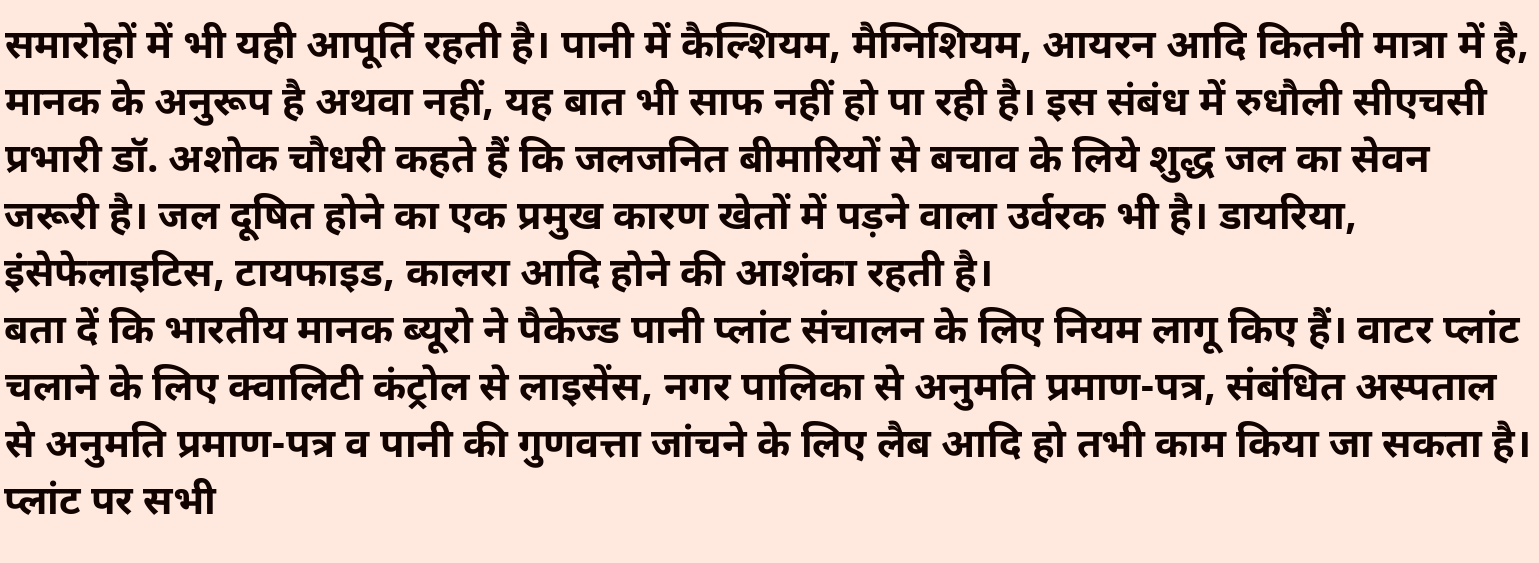समारोहों में भी यही आपूर्ति रहती है। पानी में कैल्शियम, मैग्निशियम, आयरन आदि कितनी मात्रा में है, मानक के अनुरूप है अथवा नहीं, यह बात भी साफ नहीं हो पा रही है। इस संबंध में रुधौली सीएचसी प्रभारी डॉ. अशोक चौधरी कहते हैं कि जलजनित बीमारियों से बचाव के लिये शुद्ध जल का सेवन जरूरी है। जल दूषित होने का एक प्रमुख कारण खेतों में पड़ने वाला उर्वरक भी है। डायरिया, इंसेफेलाइटिस, टायफाइड, कालरा आदि होने की आशंका रहती है।
बता दें कि भारतीय मानक ब्यूरो ने पैकेज्ड पानी प्लांट संचालन के लिए नियम लागू किए हैं। वाटर प्लांट चलाने के लिए क्वालिटी कंट्रोल से लाइसेंस, नगर पालिका से अनुमति प्रमाण-पत्र, संबंधित अस्पताल से अनुमति प्रमाण-पत्र व पानी की गुणवत्ता जांचने के लिए लैब आदि हो तभी काम किया जा सकता है। प्लांट पर सभी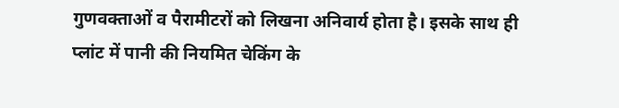गुणवक्ताओं व पैरामीटरों को लिखना अनिवार्य होता है। इसके साथ ही प्लांट में पानी की नियमित चेकिंग के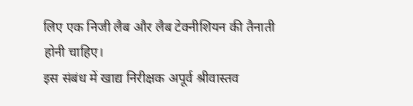लिए एक निजी लैब और लैब टेक्नीशियन की तैनाती होनी चाहिए।
इस संबंध में खाद्य निरीक्षक अपूर्व श्रीवास्तव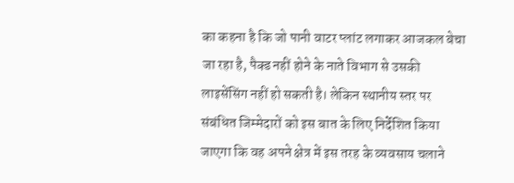का कहना है कि जो पानी वाटर प्लांट लगाकर आजकल बेचा जा रहा है, पैक्ड नहीं होने के नाते विभाग से उसकी लाइसेंसिंग नहीं हो सकती है। लेकिन स्थानीय स्तर पर संबंधित जिम्मेदारों को इस बात के लिए निर्देशित किया जाएगा कि वह अपने क्षेत्र में इस तरह के व्यवसाय चलाने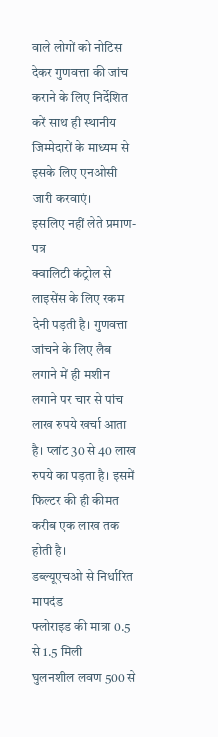वाले लोगों को नोटिस देकर गुणवत्ता की जांच कराने के लिए निर्देशित करें साथ ही स्थानीय जिम्मेदारों के माध्यम से इसके लिए एनओसी जारी करवाएं।
इसलिए नहीं लेते प्रमाण-पत्र
क्वालिटी कंट्रोल से लाइसेंस के लिए रकम देनी पड़ती है। गुणवत्ता जांचने के लिए लैब लगाने में ही मशीन लगाने पर चार से पांच लाख रुपये खर्चा आता है। प्लांट 30 से 40 लाख रुपये का पड़ता है। इसमें फिल्टर की ही कीमत करीब एक लाख तक होती है।
डब्ल्यूएचओ से निर्धारित मापदंड
फ्लोराइड की मात्रा 0.5 से 1.5 मिली
घुलनशील लवण 500 से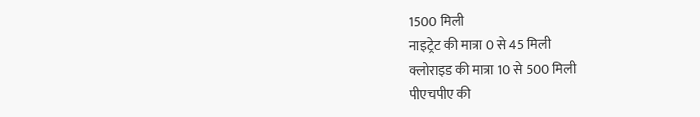1500 मिली
नाइट्रेट की मात्रा 0 से 45 मिली
क्लोराइड की मात्रा 10 से 500 मिली
पीएचपीए की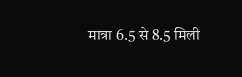मात्रा 6.5 से 8.5 मिली